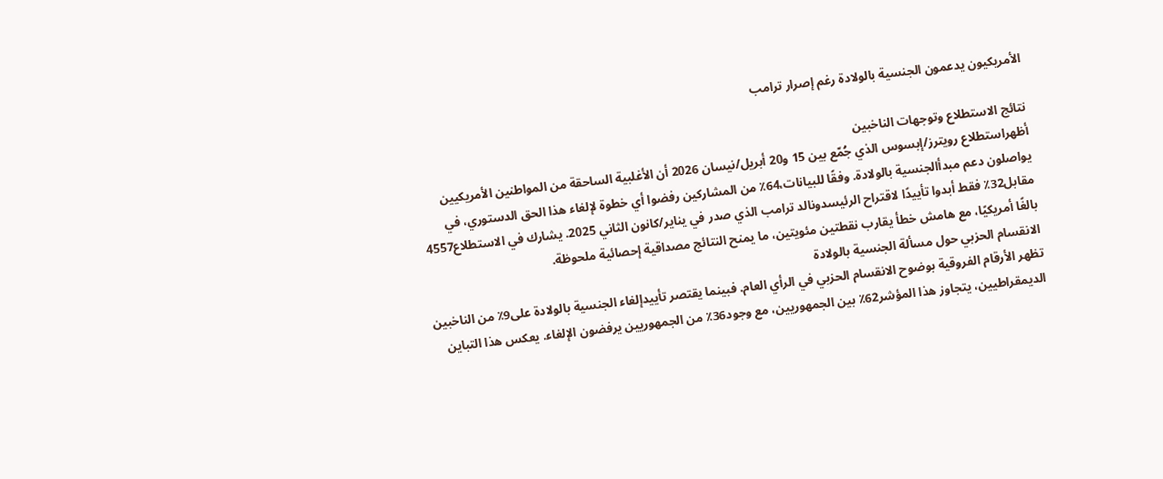الأمريكيون يدعمون الجنسية بالولادة رغم إصرار ترامب

نتائج الاستطلاع وتوجهات الناخبين
أظهراستطلاع رويترز/إبسوس الذي جُمّع بين 15 و20 أبريل/نيسان 2026 أن الأغلبية الساحقة من المواطنين الأمريكيين يواصلون دعم مبدأالجنسية بالولادة. وفقًا للبيانات،64٪ من المشاركين رفضوا أي خطوة لإلغاء هذا الحق الدستوري، في مقابل32٪ فقط أبدوا تأييدًا لاقتراح الرئيسدونالد ترامب الذي صدر في يناير/كانون الثاني 2025. يشارك في الاستطلاع4557 بالغًا أمريكيًا، مع هامش خطأ يقارب نقطتين مئويتين، ما يمنح النتائج مصداقية إحصائية ملحوظة.
الانقسام الحزبي حول مسألة الجنسية بالولادة
تظهر الأرقام الفروقية بوضوح الانقسام الحزبي في الرأي العام. فبينما يقتصر تأييدإلغاء الجنسية بالولادة على9٪ من الناخبين الديمقراطيين، يتجاوز هذا المؤشر62٪ بين الجمهوريين، مع وجود36٪ من الجمهوريين يرفضون الإلغاء. يعكس هذا التباين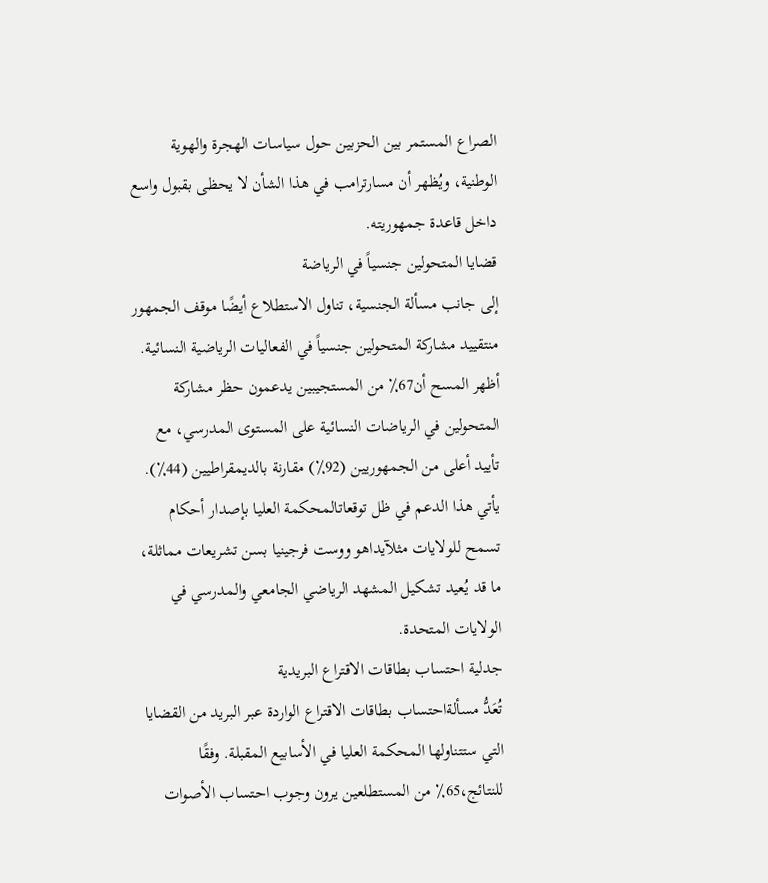الصراع المستمر بين الحزبين حول سياسات الهجرة والهوية الوطنية، ويُظهر أن مسارترامب في هذا الشأن لا يحظى بقبول واسع داخل قاعدة جمهوريته.
قضايا المتحولين جنسياً في الرياضة
إلى جانب مسألة الجنسية، تناول الاستطلاع أيضًا موقف الجمهور منتقييد مشاركة المتحولين جنسياً في الفعاليات الرياضية النسائية. أظهر المسح أن67٪ من المستجيبين يدعمون حظر مشاركة المتحولين في الرياضات النسائية على المستوى المدرسي، مع تأييد أعلى من الجمهوريين (92٪) مقارنة بالديمقراطيين (44٪). يأتي هذا الدعم في ظل توقعاتالمحكمة العليا بإصدار أحكام تسمح للولايات مثلآيداهو ووست فرجينيا بسن تشريعات مماثلة، ما قد يُعيد تشكيل المشهد الرياضي الجامعي والمدرسي في الولايات المتحدة.
جدلية احتساب بطاقات الاقتراع البريدية
تُعَدُّ مسألةاحتساب بطاقات الاقتراع الواردة عبر البريد من القضايا التي ستتناولها المحكمة العليا في الأسابيع المقبلة. وفقًا للنتائج،65٪ من المستطلعين يرون وجوب احتساب الأصوات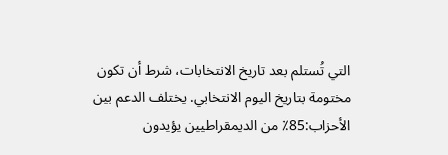التي تُستلم بعد تاريخ الانتخابات، شرط أن تكون مختومة بتاريخ اليوم الانتخابي. يختلف الدعم بين الأحزاب:85٪ من الديمقراطيين يؤيدون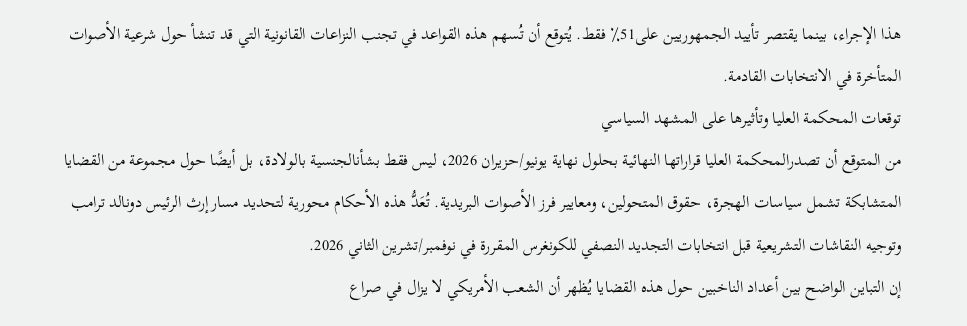هذا الإجراء، بينما يقتصر تأييد الجمهوريين على51٪ فقط. يُتوقع أن تُسهم هذه القواعد في تجنب النزاعات القانونية التي قد تنشأ حول شرعية الأصوات المتأخرة في الانتخابات القادمة.
توقعات المحكمة العليا وتأثيرها على المشهد السياسي
من المتوقع أن تصدرالمحكمة العليا قراراتها النهائية بحلول نهاية يونيو/حزيران 2026، ليس فقط بشأنالجنسية بالولادة، بل أيضًا حول مجموعة من القضايا المتشابكة تشمل سياسات الهجرة، حقوق المتحولين، ومعايير فرز الأصوات البريدية. تُعَدُّ هذه الأحكام محورية لتحديد مسارإرث الرئيس دونالد ترامب وتوجيه النقاشات التشريعية قبل انتخابات التجديد النصفي للكونغرس المقررة في نوفمبر/تشرين الثاني 2026.
إن التباين الواضح بين أعداد الناخبين حول هذه القضايا يُظهر أن الشعب الأمريكي لا يزال في صراع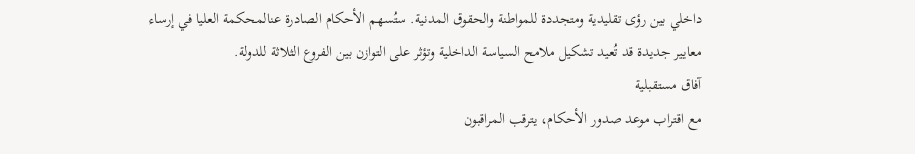داخلي بين رؤى تقليدية ومتجددة للمواطنة والحقوق المدنية. ستُسهم الأحكام الصادرة عنالمحكمة العليا في إرساء معايير جديدة قد تُعيد تشكيل ملامح السياسة الداخلية وتؤثر على التوازن بين الفروع الثلاثة للدولة.
آفاق مستقبلية
مع اقتراب موعد صدور الأحكام، يترقب المراقبون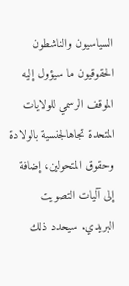السياسيون والناشطون الحقوقيون ما سيؤول إليه الموقف الرسمي للولايات المتحدة تجاهالجنسية بالولادة وحقوق المتحولين، إضافة إلى آليات التصويت البريدي. سيحدد ذلك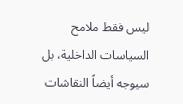ليس فقط ملامح السياسات الداخلية، بل سيوجه أيضاً النقاشات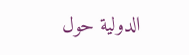الدولية حول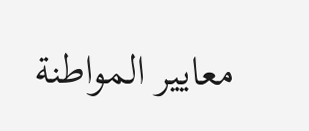معايير المواطنة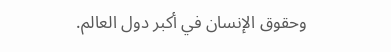وحقوق الإنسان في أكبر دول العالم.